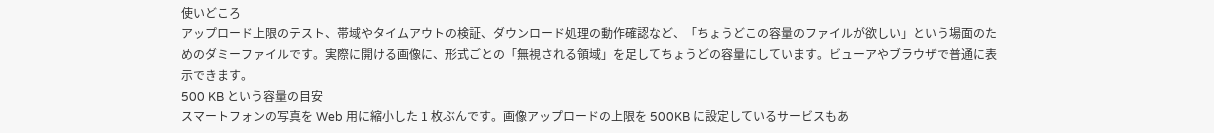使いどころ
アップロード上限のテスト、帯域やタイムアウトの検証、ダウンロード処理の動作確認など、「ちょうどこの容量のファイルが欲しい」という場面のためのダミーファイルです。実際に開ける画像に、形式ごとの「無視される領域」を足してちょうどの容量にしています。ビューアやブラウザで普通に表示できます。
500 KB という容量の目安
スマートフォンの写真を Web 用に縮小した 1 枚ぶんです。画像アップロードの上限を 500KB に設定しているサービスもあ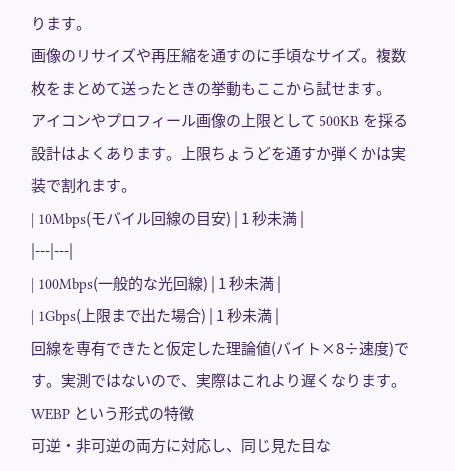ります。
画像のリサイズや再圧縮を通すのに手頃なサイズ。複数枚をまとめて送ったときの挙動もここから試せます。
アイコンやプロフィール画像の上限として 500KB を採る設計はよくあります。上限ちょうどを通すか弾くかは実装で割れます。
| 10Mbps(モバイル回線の目安) | 1 秒未満 |
|---|---|
| 100Mbps(一般的な光回線) | 1 秒未満 |
| 1Gbps(上限まで出た場合) | 1 秒未満 |
回線を専有できたと仮定した理論値(バイト×8÷速度)です。実測ではないので、実際はこれより遅くなります。
WEBP という形式の特徴
可逆・非可逆の両方に対応し、同じ見た目な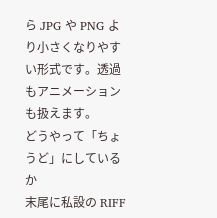ら JPG や PNG より小さくなりやすい形式です。透過もアニメーションも扱えます。
どうやって「ちょうど」にしているか
末尾に私設の RIFF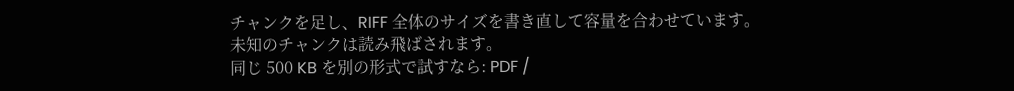チャンクを足し、RIFF 全体のサイズを書き直して容量を合わせています。未知のチャンクは読み飛ばされます。
同じ 500 KB を別の形式で試すなら: PDF /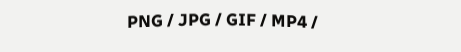PNG / JPG / GIF / MP4 /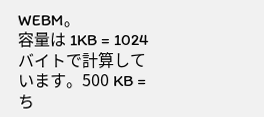WEBM。
容量は 1KB = 1024バイトで計算しています。500 KB = ち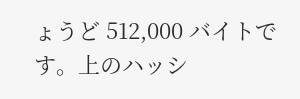ょうど 512,000 バイトです。上のハッシ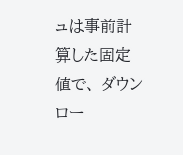ュは事前計算した固定値で、 ダウンロー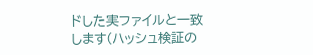ドした実ファイルと一致します(ハッシュ検証の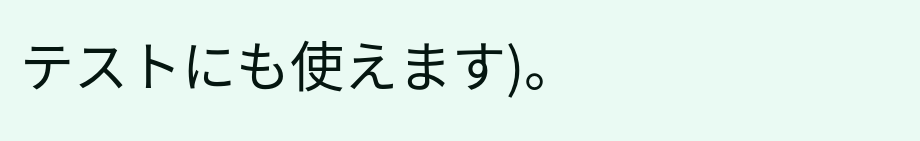テストにも使えます)。